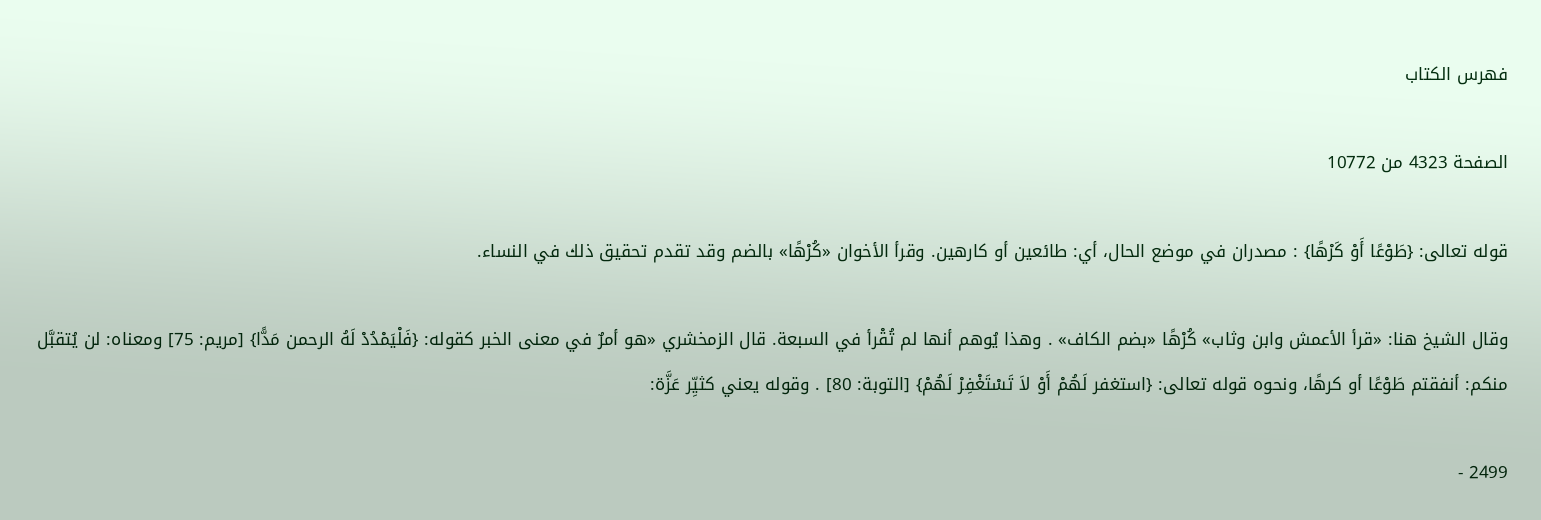فهرس الكتاب

الصفحة 4323 من 10772

قوله تعالى: {طَوْعًا أَوْ كَرْهًا} : مصدران في موضع الحال، أي: طائعين أو كارهين. وقرأ الأخوان «كُرْهًا» بالضم وقد تقدم تحقيق ذلك في النساء.

وقال الشيخ هنا: «قرأ الأعمش وابن وثاب» كُرْهًا «بضم الكاف» . وهذا يُوهم أنها لم تُقْرأ في السبعة. قال الزمخشري «هو أمرٌ في معنى الخبر كقوله: {فَلْيَمْدُدْ لَهُ الرحمن مَدًّا} [مريم: 75] ومعناه: لن يُتقبَّل منكم: أنفقتم طَوْعًا أو كرهًا، ونحوه قوله تعالى: {استغفر لَهُمْ أَوْ لاَ تَسْتَغْفِرْ لَهُمْ} [التوبة: 80] . وقوله يعني كثيِّر عَزَّة:

2499 -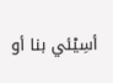أسِيْئي بنا أو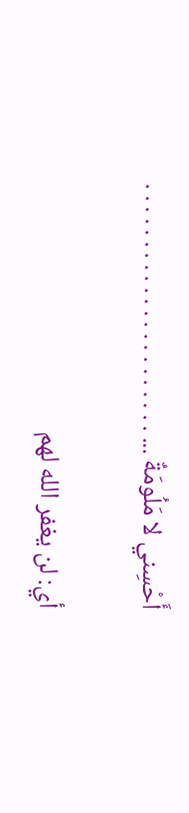أَحْسِني لا مَلُومَةٌ ... . . . . . . . . . . . . . . . . . . . . . .

أي: لن يغفر الله لهم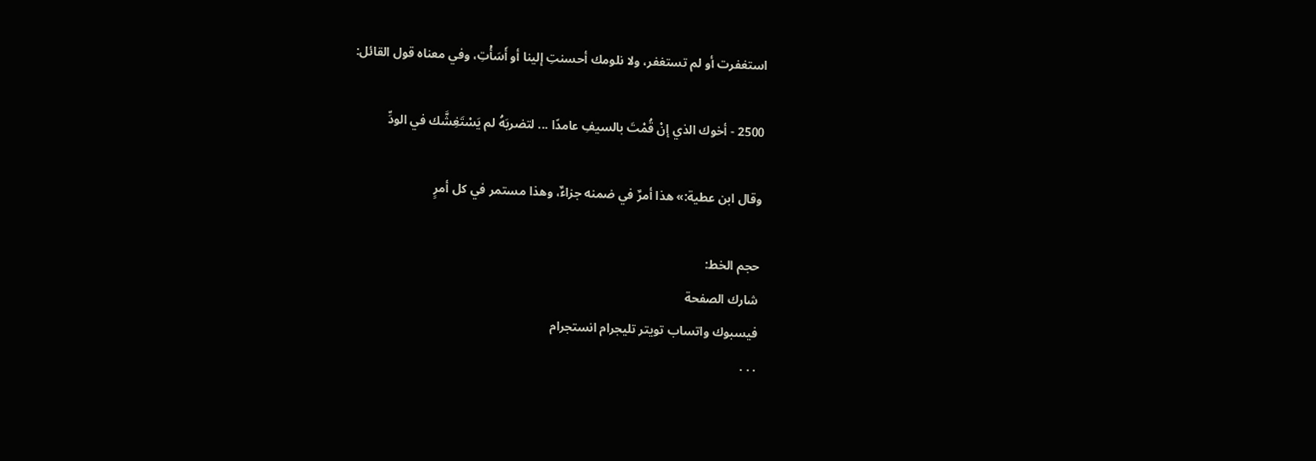استغفرت أو لم تستغفر، ولا نلومك أحسنتِ إلينا أو أَسَأْتِ، وفي معناه قول القائل:

2500 - أخوك الذي إنْ قُمْتَ بالسيفِ عامدًا ... لتضربَهُ لم يَسْتَغِشَّك في الودِّ

وقال ابن عطية:» هذا أمرٌ في ضمنه جزاءٌ، وهذا مستمر في كل أمرٍ

حجم الخط:
شارك الصفحة
فيسبوك واتساب تويتر تليجرام انستجرام
. . .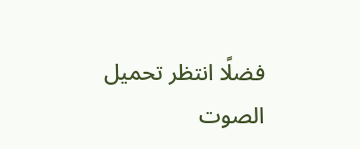فضلًا انتظر تحميل الصوت